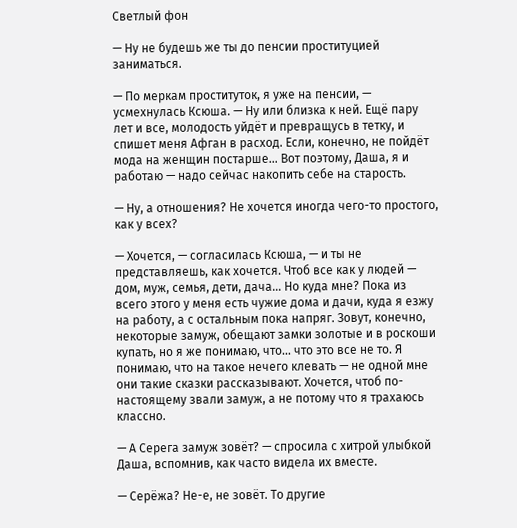Светлый фон

— Ну не будешь же ты до пенсии проституцией заниматься.

— По меркам проституток, я уже на пенсии, — усмехнулась Ксюша. — Ну или близка к ней. Ещё пару лет и все, молодость уйдёт и превращусь в тетку, и спишет меня Афган в расход. Если, конечно, не пойдёт мода на женщин постарше… Вот поэтому, Даша, я и работаю — надо сейчас накопить себе на старость.

— Ну, а отношения? Не хочется иногда чего-то простого, как у всех?

— Хочется, — согласилась Ксюша, — и ты не представляешь, как хочется. Чтоб все как у людей — дом, муж, семья, дети, дача… Но куда мне? Пока из всего этого у меня есть чужие дома и дачи, куда я езжу на работу, а с остальным пока напряг. Зовут, конечно, некоторые замуж, обещают замки золотые и в роскоши купать, но я же понимаю, что… что это все не то. Я понимаю, что на такое нечего клевать — не одной мне они такие сказки рассказывают. Хочется, чтоб по-настоящему звали замуж, а не потому что я трахаюсь классно.

— А Серега замуж зовёт? — спросила с хитрой улыбкой Даша, вспомнив, как часто видела их вместе.

— Серёжа? Не-е, не зовёт. То другие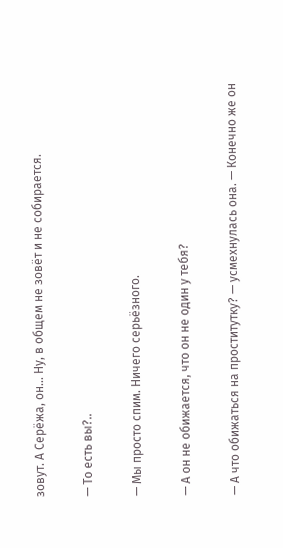зовут. А Серёжа, он… Ну, в общем не зовёт и не собирается.

— То есть вы?..

— Мы просто спим. Ничего серьёзного.

— А он не обижается, что он не один у тебя?

— А что обижаться на проститутку? — усмехнулась она. — Конечно же он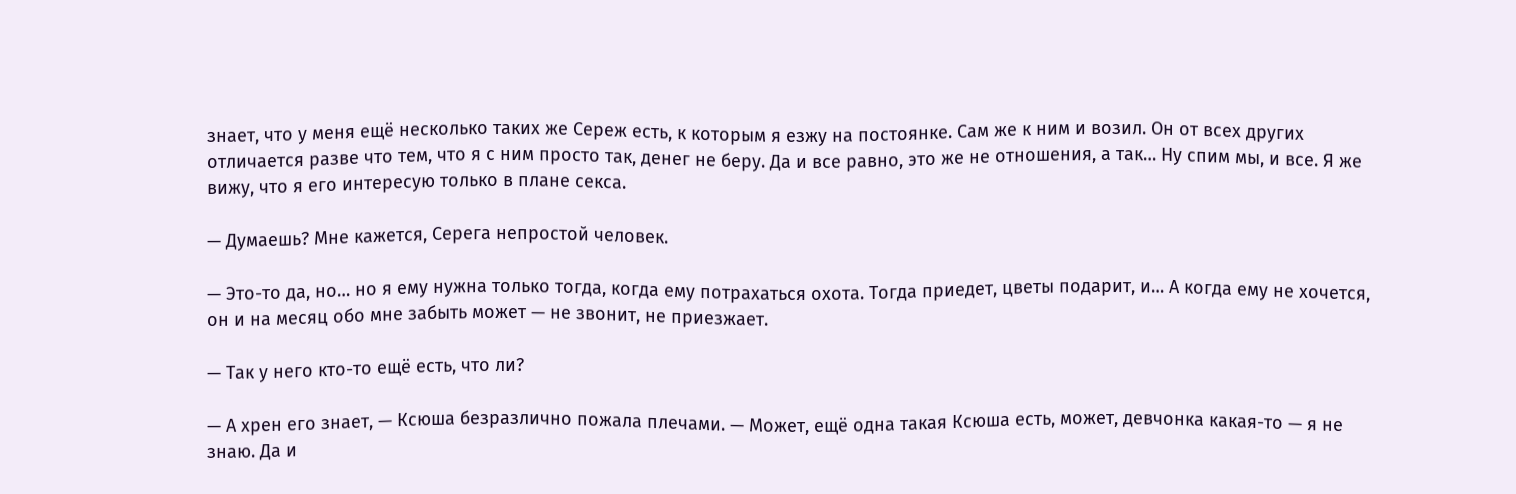знает, что у меня ещё несколько таких же Сереж есть, к которым я езжу на постоянке. Сам же к ним и возил. Он от всех других отличается разве что тем, что я с ним просто так, денег не беру. Да и все равно, это же не отношения, а так… Ну спим мы, и все. Я же вижу, что я его интересую только в плане секса.

— Думаешь? Мне кажется, Серега непростой человек.

— Это-то да, но… но я ему нужна только тогда, когда ему потрахаться охота. Тогда приедет, цветы подарит, и… А когда ему не хочется, он и на месяц обо мне забыть может — не звонит, не приезжает.

— Так у него кто-то ещё есть, что ли?

— А хрен его знает, — Ксюша безразлично пожала плечами. — Может, ещё одна такая Ксюша есть, может, девчонка какая-то — я не знаю. Да и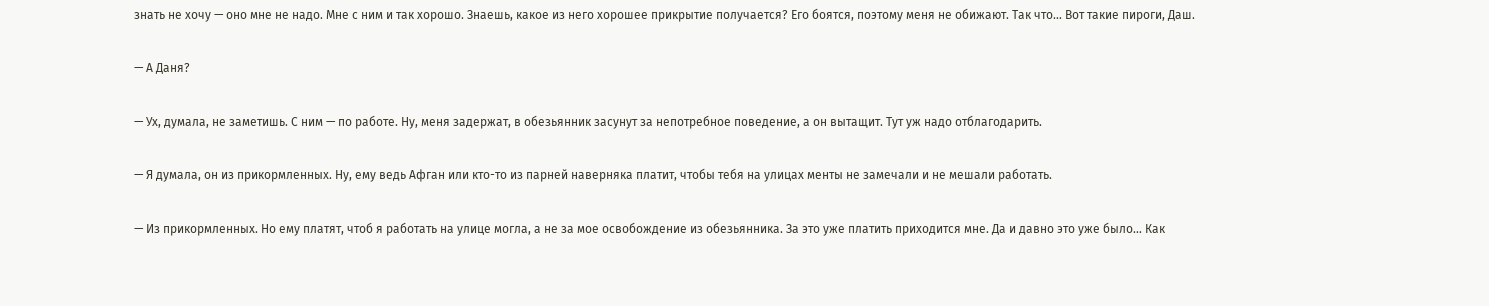знать не хочу — оно мне не надо. Мне с ним и так хорошо. Знаешь, какое из него хорошее прикрытие получается? Его боятся, поэтому меня не обижают. Так что… Вот такие пироги, Даш.

— А Даня?

— Ух, думала, не заметишь. С ним — по работе. Ну, меня задержат, в обезьянник засунут за непотребное поведение, а он вытащит. Тут уж надо отблагодарить.

— Я думала, он из прикормленных. Ну, ему ведь Афган или кто-то из парней наверняка платит, чтобы тебя на улицах менты не замечали и не мешали работать.

— Из прикормленных. Но ему платят, чтоб я работать на улице могла, а не за мое освобождение из обезьянника. За это уже платить приходится мне. Да и давно это уже было… Как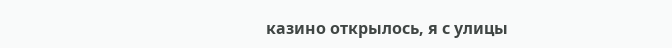казино открылось, я с улицы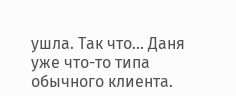ушла. Так что… Даня уже что-то типа обычного клиента.